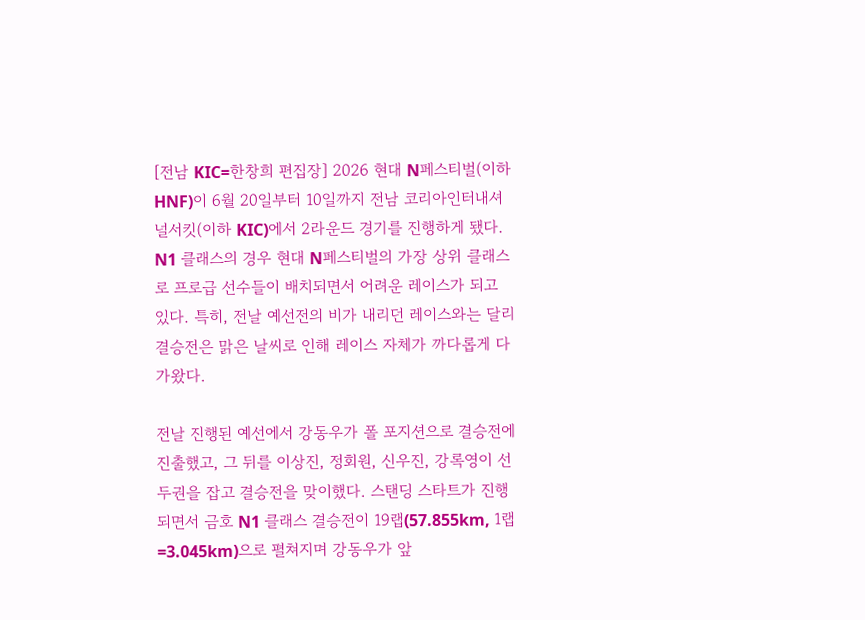[전남 KIC=한창희 편집장] 2026 현대 N페스티벌(이하 HNF)이 6월 20일부터 10일까지 전남 코리아인터내셔널서킷(이하 KIC)에서 2라운드 경기를 진행하게 됐다. N1 클래스의 경우 현대 N페스티벌의 가장 상위 클래스로 프로급 선수들이 배치되면서 어려운 레이스가 되고 있다. 특히, 전날 예선전의 비가 내리던 레이스와는 달리 결승전은 맑은 날씨로 인해 레이스 자체가 까다롭게 다가왔다.

전날 진행된 예선에서 강동우가 폴 포지션으로 결승전에 진출했고, 그 뒤를 이상진, 정회원, 신우진, 강록영이 선두권을 잡고 결승전을 맞이했다. 스탠딩 스타트가 진행되면서 금호 N1 클래스 결승전이 19랩(57.855km, 1랩=3.045km)으로 펼쳐지며 강동우가 앞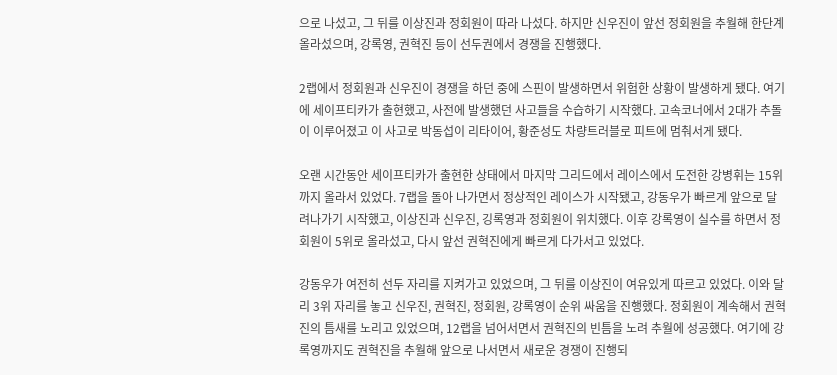으로 나섰고, 그 뒤를 이상진과 정회원이 따라 나섰다. 하지만 신우진이 앞선 정회원을 추월해 한단계 올라섰으며, 강록영, 권혁진 등이 선두권에서 경쟁을 진행했다.

2랩에서 정회원과 신우진이 경쟁을 하던 중에 스핀이 발생하면서 위험한 상황이 발생하게 됐다. 여기에 세이프티카가 출현했고, 사전에 발생했던 사고들을 수습하기 시작했다. 고속코너에서 2대가 추돌이 이루어졌고 이 사고로 박동섭이 리타이어, 황준성도 차량트러블로 피트에 멈춰서게 됐다.

오랜 시간동안 세이프티카가 출현한 상태에서 마지막 그리드에서 레이스에서 도전한 강병휘는 15위까지 올라서 있었다. 7랩을 돌아 나가면서 정상적인 레이스가 시작됐고, 강동우가 빠르게 앞으로 달려나가기 시작했고, 이상진과 신우진, 깅록영과 정회원이 위치했다. 이후 강록영이 실수를 하면서 정회원이 5위로 올라섰고, 다시 앞선 권혁진에게 빠르게 다가서고 있었다.

강동우가 여전히 선두 자리를 지켜가고 있었으며, 그 뒤를 이상진이 여유있게 따르고 있었다. 이와 달리 3위 자리를 놓고 신우진, 권혁진, 정회원, 강록영이 순위 싸움을 진행했다. 정회원이 계속해서 권혁진의 틈새를 노리고 있었으며, 12랩을 넘어서면서 권혁진의 빈틈을 노려 추월에 성공했다. 여기에 강록영까지도 권혁진을 추월해 앞으로 나서면서 새로운 경쟁이 진행되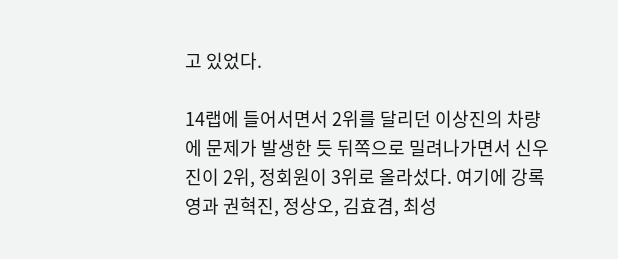고 있었다.

14랩에 들어서면서 2위를 달리던 이상진의 차량에 문제가 발생한 듯 뒤쪽으로 밀려나가면서 신우진이 2위, 정회원이 3위로 올라섰다. 여기에 강록영과 권혁진, 정상오, 김효겸, 최성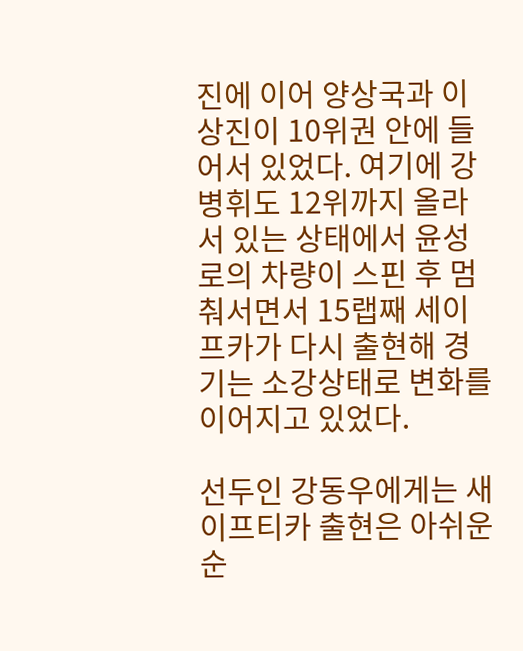진에 이어 양상국과 이상진이 10위권 안에 들어서 있었다. 여기에 강병휘도 12위까지 올라서 있는 상태에서 윤성로의 차량이 스핀 후 멈춰서면서 15랩째 세이프카가 다시 출현해 경기는 소강상태로 변화를 이어지고 있었다.

선두인 강동우에게는 새이프티카 출현은 아쉬운 순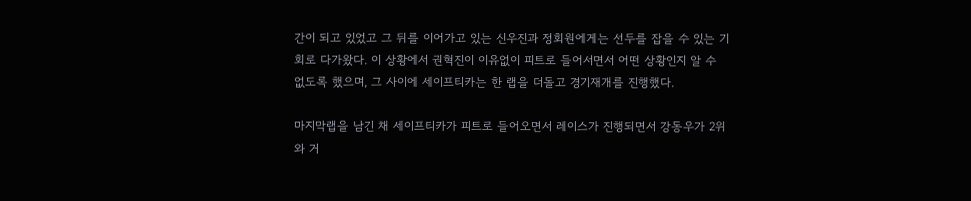간이 되고 있었고 그 뒤를 이어가고 있는 신우진과 정회원에게는 선두를 잡을 수 있는 기회로 다가왔다. 이 상황에서 권혁진이 이유없이 피트로 들어서면서 어떤 상황인지 알 수 없도록 했으며, 그 사이에 세이프티카는 한 랩을 더돌고 경기재개를 진행했다.

마지막랩을 남긴 채 세이프티카가 피트로 들어오면서 레이스가 진행되면서 강동우가 2위와 거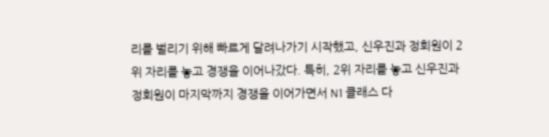리를 벌리기 위해 빠르게 달려나가기 시작했고, 신우진과 정회원이 2위 자리를 놓고 경쟁을 이어나갔다. 특히, 2위 자리를 놓고 신우진과 정회원이 마지막까지 경쟁을 이어가면서 N1 클래스 다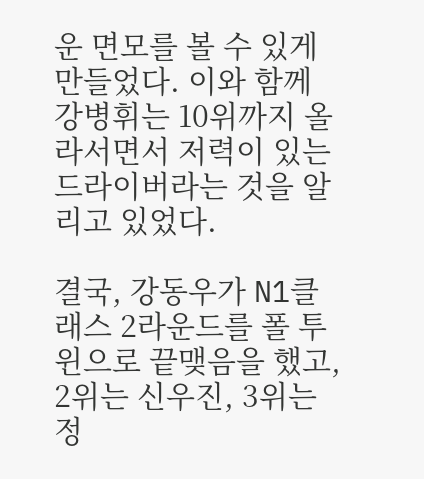운 면모를 볼 수 있게 만들었다. 이와 함께 강병휘는 10위까지 올라서면서 저력이 있는 드라이버라는 것을 알리고 있었다.

결국, 강동우가 N1클래스 2라운드를 폴 투 윈으로 끝맺음을 했고, 2위는 신우진, 3위는 정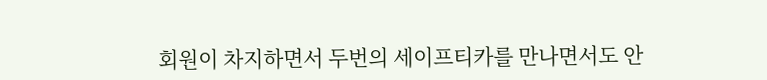회원이 차지하면서 두번의 세이프티카를 만나면서도 안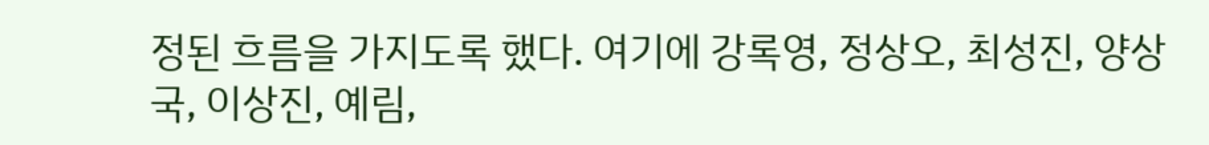정된 흐름을 가지도록 했다. 여기에 강록영, 정상오, 최성진, 양상국, 이상진, 예림,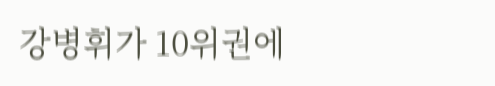강병휘가 10위권에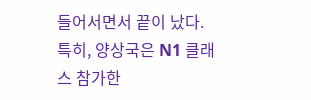들어서면서 끝이 났다. 특히, 양상국은 N1 클래스 참가한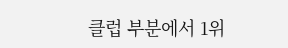클럽 부분에서 1위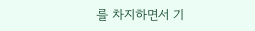를 차지하면서 기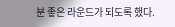분 좋은 라운드가 되도록 했다.